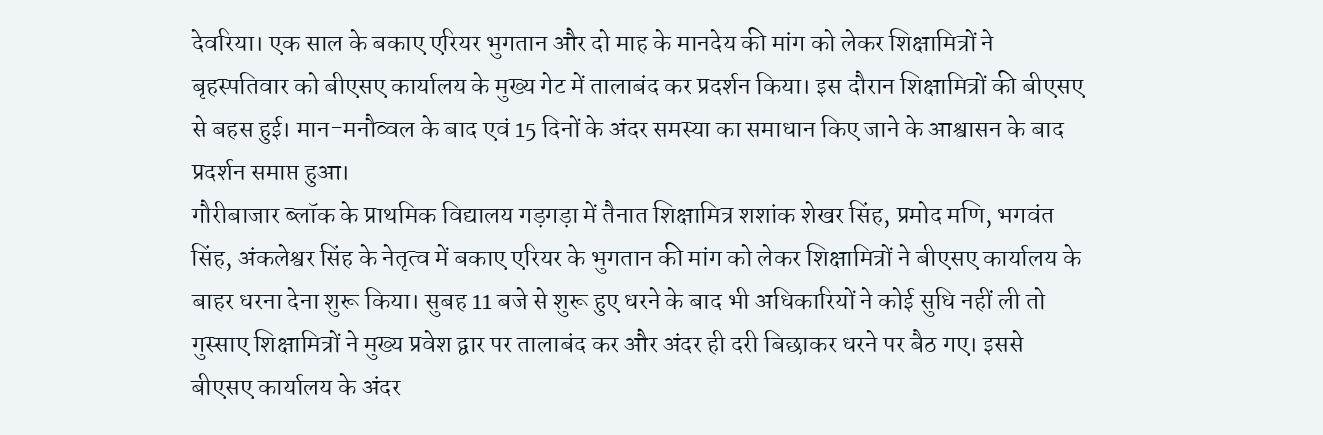देवरिया। एक साल के बकाए एरियर भुगतान और दो माह के मानदेय की मांग को लेकर शिक्षामित्रों ने बृहस्पतिवार को बीएसए कार्यालय के मुख्य गेट में तालाबंद कर प्रदर्शन किया। इस दौरान शिक्षामित्रों की बीएसए से बहस हुई। मान-मनौव्वल के बाद एवं 15 दिनों के अंदर समस्या का समाधान किए जाने के आश्वासन के बाद प्रदर्शन समाप्त हुआ।
गौरीबाजार ब्लॉक के प्राथमिक विद्यालय गड़गड़ा में तैनात शिक्षामित्र शशांक शेखर सिंह, प्रमोद मणि, भगवंत सिंह, अंकलेश्वर सिंह के नेतृत्व में बकाए एरियर के भुगतान की मांग को लेकर शिक्षामित्रों ने बीएसए कार्यालय के बाहर धरना देना शुरू किया। सुबह 11 बजे से शुरू हुए धरने के बाद भी अधिकारियों ने कोई सुधि नहीं ली तो गुस्साए शिक्षामित्रों ने मुख्य प्रवेश द्वार पर तालाबंद कर और अंदर ही दरी बिछाकर धरने पर बैठ गए। इससे बीएसए कार्यालय के अंदर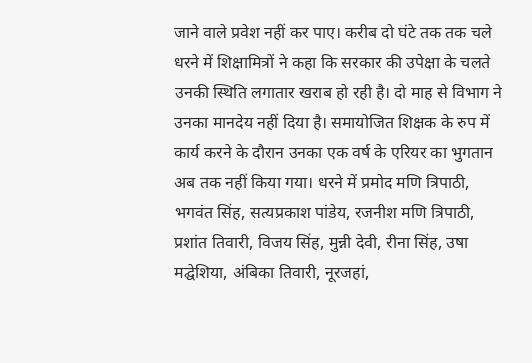जाने वाले प्रवेश नहीं कर पाए। करीब दो घंटे तक तक चले धरने में शिक्षामित्रों ने कहा कि सरकार की उपेक्षा के चलते उनकी स्थिति लगातार खराब हो रही है। दो माह से विभाग ने उनका मानदेय नहीं दिया है। समायोजित शिक्षक के रुप में कार्य करने के दौरान उनका एक वर्ष के एरियर का भुगतान अब तक नहीं किया गया। धरने में प्रमोद मणि त्रिपाठी, भगवंत सिंह, सत्यप्रकाश पांडेय, रजनीश मणि त्रिपाठी, प्रशांत तिवारी, विजय सिंह, मुन्नी देवी, रीना सिंह, उषा मद्घेशिया, अंबिका तिवारी, नूरजहां,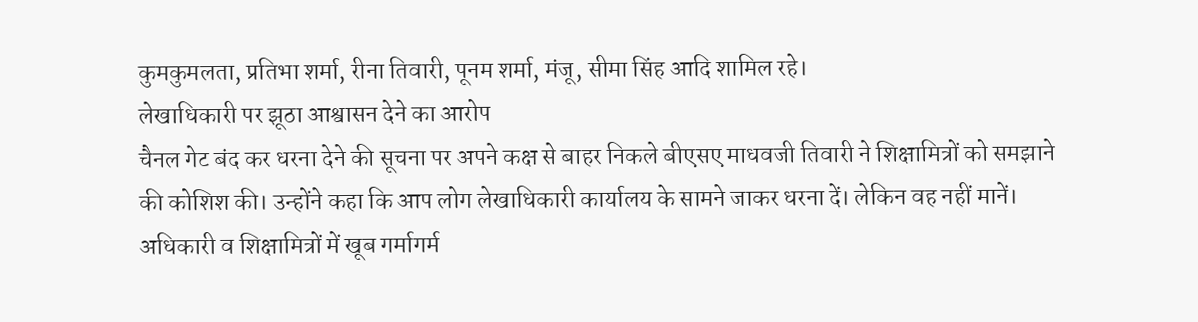कुमकुमलता, प्रतिभा शर्मा, रीना तिवारी, पूनम शर्मा, मंजू, सीमा सिंह आदि शामिल रहे।
लेखाधिकारी पर झूठा आश्वासन देने का आरोप
चैनल गेट बंद कर धरना देने की सूचना पर अपने कक्ष से बाहर निकले बीएसए माधवजी तिवारी ने शिक्षामित्रों को समझाने की कोशिश की। उन्होंने कहा कि आप लोग लेखाधिकारी कार्यालय के सामने जाकर धरना दें। लेकिन वह नहीं मानें। अधिकारी व शिक्षामित्रों में खूब गर्मागर्म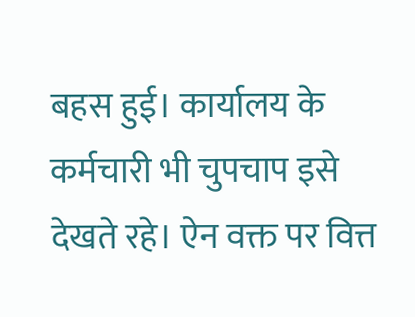बहस हुई। कार्यालय के कर्मचारी भी चुपचाप इसे देखते रहे। ऐन वक्त पर वित्त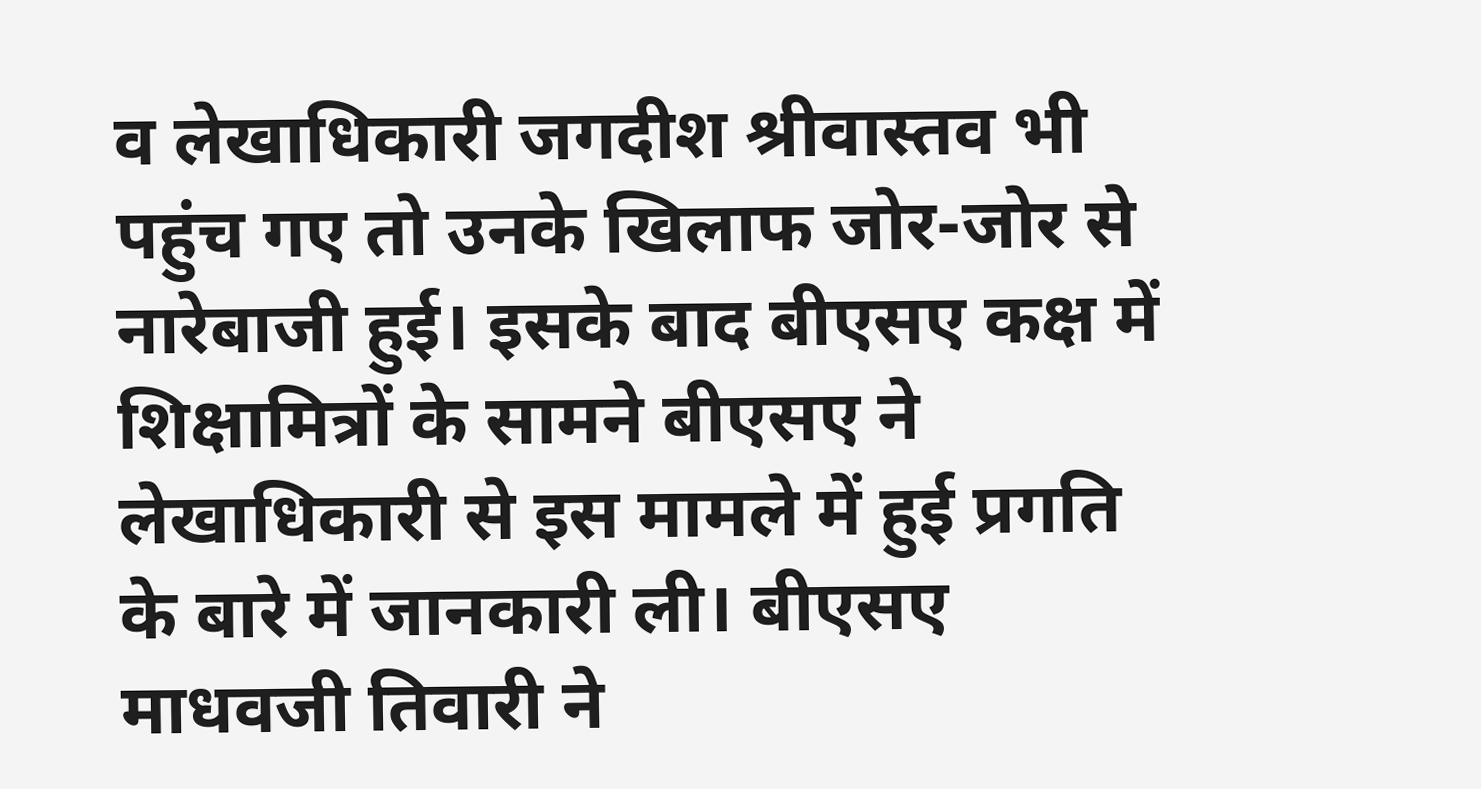व लेखाधिकारी जगदीश श्रीवास्तव भी पहुंच गए तो उनके खिलाफ जोर-जोर से नारेबाजी हुई। इसके बाद बीएसए कक्ष में शिक्षामित्रों के सामने बीएसए ने लेखाधिकारी से इस मामले में हुई प्रगति के बारे में जानकारी ली। बीएसए माधवजी तिवारी ने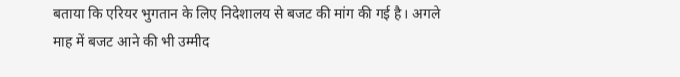बताया कि एरियर भुगतान के लिए निदेशालय से बजट की मांग की गई है। अगले माह में बजट आने की भी उम्मीद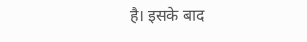है। इसके बाद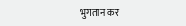भुगतान कर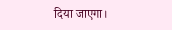दिया जाएगा।